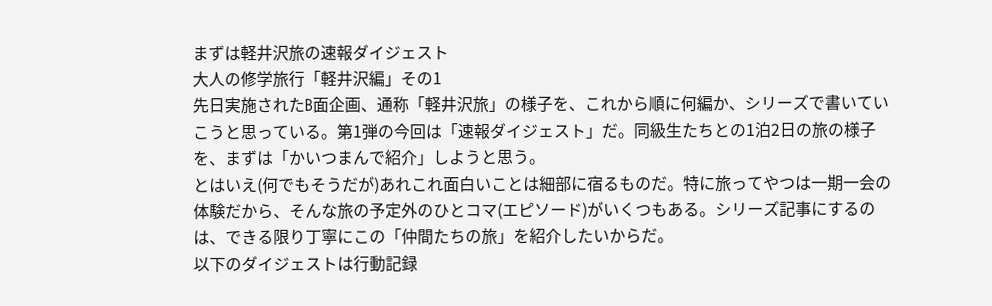まずは軽井沢旅の速報ダイジェスト
大人の修学旅行「軽井沢編」その1
先日実施されたB面企画、通称「軽井沢旅」の様子を、これから順に何編か、シリーズで書いていこうと思っている。第1弾の今回は「速報ダイジェスト」だ。同級生たちとの1泊2日の旅の様子を、まずは「かいつまんで紹介」しようと思う。
とはいえ(何でもそうだが)あれこれ面白いことは細部に宿るものだ。特に旅ってやつは一期一会の体験だから、そんな旅の予定外のひとコマ(エピソード)がいくつもある。シリーズ記事にするのは、できる限り丁寧にこの「仲間たちの旅」を紹介したいからだ。
以下のダイジェストは行動記録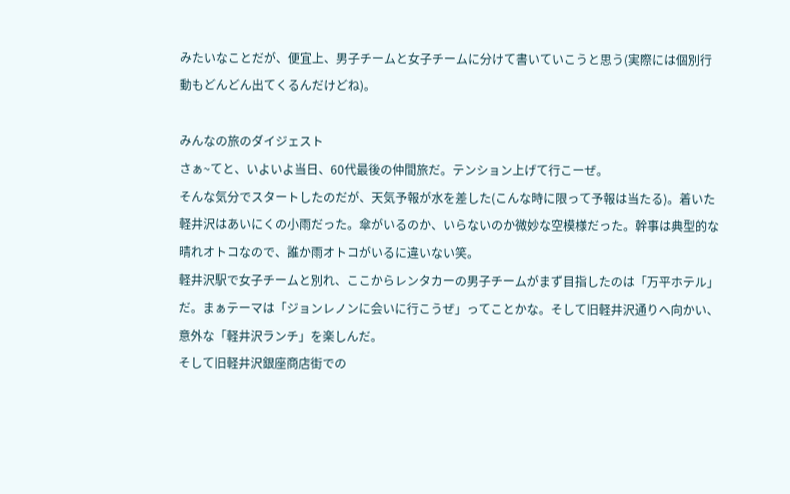みたいなことだが、便宜上、男子チームと女子チームに分けて書いていこうと思う(実際には個別行動もどんどん出てくるんだけどね)。

みんなの旅のダイジェスト
さぁ~てと、いよいよ当日、60代最後の仲間旅だ。テンション上げて行こーぜ。
そんな気分でスタートしたのだが、天気予報が水を差した(こんな時に限って予報は当たる)。着いた軽井沢はあいにくの小雨だった。傘がいるのか、いらないのか微妙な空模様だった。幹事は典型的な晴れオトコなので、誰か雨オトコがいるに違いない笑。
軽井沢駅で女子チームと別れ、ここからレンタカーの男子チームがまず目指したのは「万平ホテル」だ。まぁテーマは「ジョンレノンに会いに行こうぜ」ってことかな。そして旧軽井沢通りへ向かい、意外な「軽井沢ランチ」を楽しんだ。
そして旧軽井沢銀座商店街での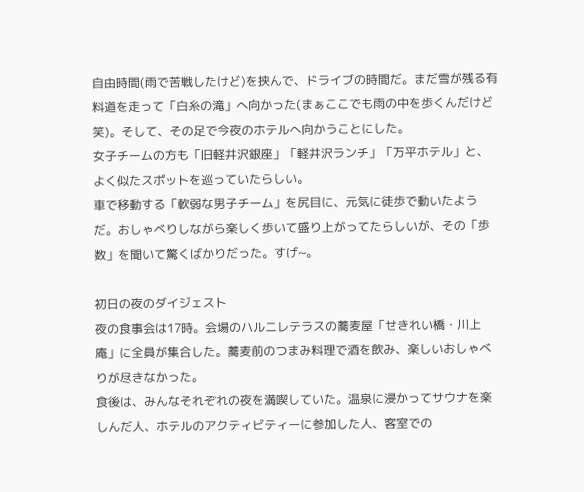自由時間(雨で苦戦したけど)を挟んで、ドライブの時間だ。まだ雪が残る有料道を走って「白糸の滝」へ向かった(まぁここでも雨の中を歩くんだけど笑)。そして、その足で今夜のホテルへ向かうことにした。
女子チームの方も「旧軽井沢銀座」「軽井沢ランチ」「万平ホテル」と、よく似たスポットを巡っていたらしい。
車で移動する「軟弱な男子チーム」を尻目に、元気に徒歩で動いたようだ。おしゃべりしながら楽しく歩いて盛り上がってたらしいが、その「歩数」を聞いて驚くばかりだった。すげ~。

初日の夜のダイジェスト
夜の食事会は17時。会場のハルニレテラスの蕎麦屋「せきれい橋・川上庵」に全員が集合した。蕎麦前のつまみ料理で酒を飲み、楽しいおしゃべりが尽きなかった。
食後は、みんなそれぞれの夜を満喫していた。温泉に浸かってサウナを楽しんだ人、ホテルのアクティビティーに参加した人、客室での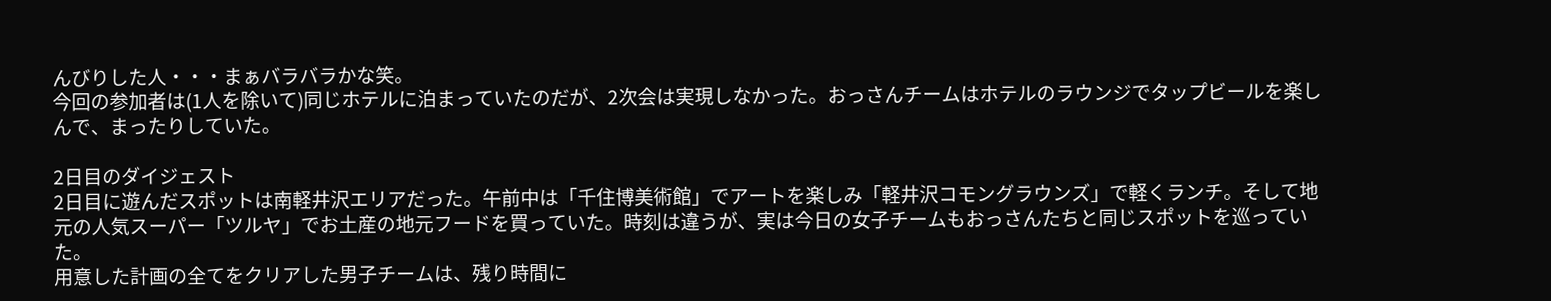んびりした人・・・まぁバラバラかな笑。
今回の参加者は(1人を除いて)同じホテルに泊まっていたのだが、2次会は実現しなかった。おっさんチームはホテルのラウンジでタップビールを楽しんで、まったりしていた。

2日目のダイジェスト
2日目に遊んだスポットは南軽井沢エリアだった。午前中は「千住博美術館」でアートを楽しみ「軽井沢コモングラウンズ」で軽くランチ。そして地元の人気スーパー「ツルヤ」でお土産の地元フードを買っていた。時刻は違うが、実は今日の女子チームもおっさんたちと同じスポットを巡っていた。
用意した計画の全てをクリアした男子チームは、残り時間に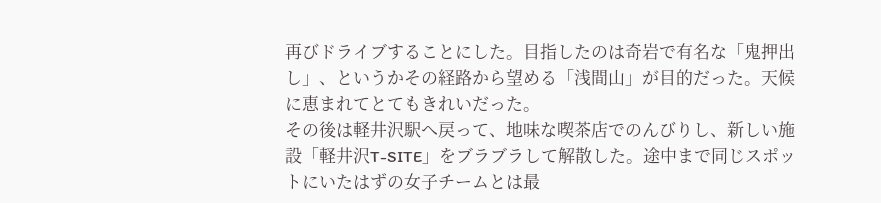再びドライブすることにした。目指したのは奇岩で有名な「鬼押出し」、というかその経路から望める「浅間山」が目的だった。天候に恵まれてとてもきれいだった。
その後は軽井沢駅へ戻って、地味な喫茶店でのんびりし、新しい施設「軽井沢T-SITE」をブラブラして解散した。途中まで同じスポットにいたはずの女子チームとは最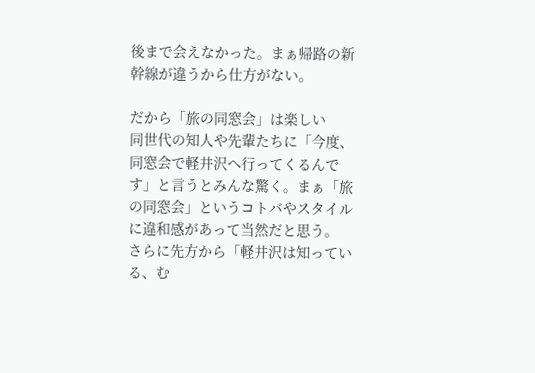後まで会えなかった。まぁ帰路の新幹線が違うから仕方がない。

だから「旅の同窓会」は楽しい
同世代の知人や先輩たちに「今度、同窓会で軽井沢へ行ってくるんです」と言うとみんな驚く。まぁ「旅の同窓会」というコトバやスタイルに違和感があって当然だと思う。
さらに先方から「軽井沢は知っている、む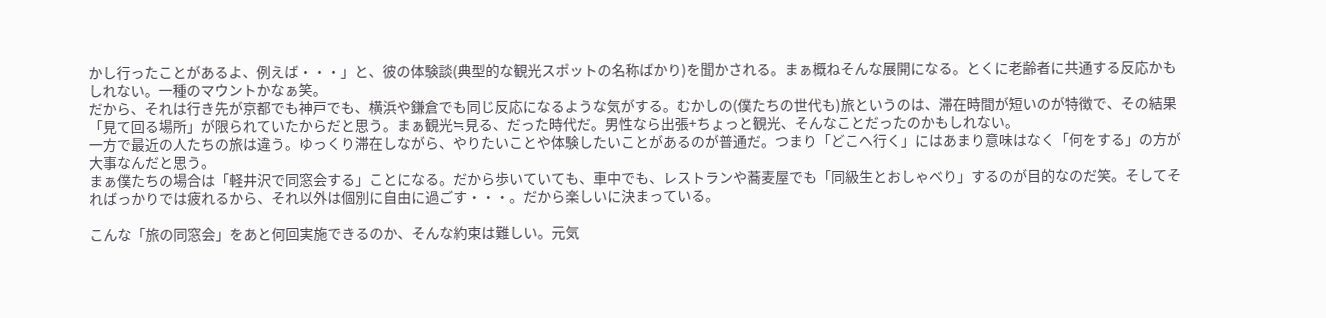かし行ったことがあるよ、例えば・・・」と、彼の体験談(典型的な観光スポットの名称ばかり)を聞かされる。まぁ概ねそんな展開になる。とくに老齢者に共通する反応かもしれない。一種のマウントかなぁ笑。
だから、それは行き先が京都でも神戸でも、横浜や鎌倉でも同じ反応になるような気がする。むかしの(僕たちの世代も)旅というのは、滞在時間が短いのが特徴で、その結果「見て回る場所」が限られていたからだと思う。まぁ観光≒見る、だった時代だ。男性なら出張+ちょっと観光、そんなことだったのかもしれない。
一方で最近の人たちの旅は違う。ゆっくり滞在しながら、やりたいことや体験したいことがあるのが普通だ。つまり「どこへ行く」にはあまり意味はなく「何をする」の方が大事なんだと思う。
まぁ僕たちの場合は「軽井沢で同窓会する」ことになる。だから歩いていても、車中でも、レストランや蕎麦屋でも「同級生とおしゃべり」するのが目的なのだ笑。そしてそればっかりでは疲れるから、それ以外は個別に自由に過ごす・・・。だから楽しいに決まっている。

こんな「旅の同窓会」をあと何回実施できるのか、そんな約束は難しい。元気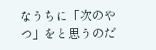なうちに「次のやつ」をと思うのだ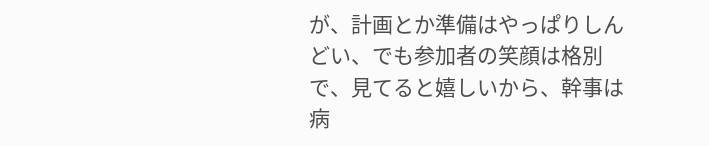が、計画とか準備はやっぱりしんどい、でも参加者の笑顔は格別で、見てると嬉しいから、幹事は病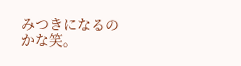みつきになるのかな笑。